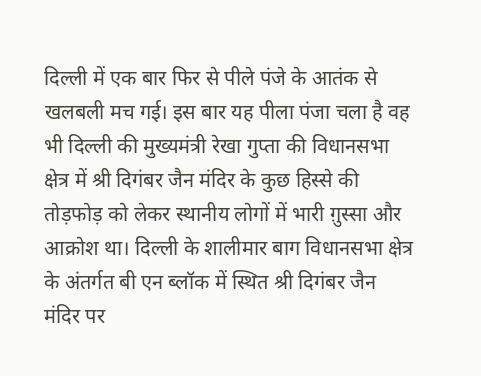दिल्ली में एक बार फिर से पीले पंजे के आतंक से खलबली मच गई। इस बार यह पीला पंजा चला है वह भी दिल्ली की मुख्यमंत्री रेखा गुप्ता की विधानसभा क्षेत्र में श्री दिगंबर जैन मंदिर के कुछ हिस्से की तोड़फोड़ को लेकर स्थानीय लोगों में भारी ग़ुस्सा और आक्रोश था। दिल्ली के शालीमार बाग विधानसभा क्षेत्र के अंतर्गत बी एन ब्लॉक में स्थित श्री दिगंबर जैन मंदिर पर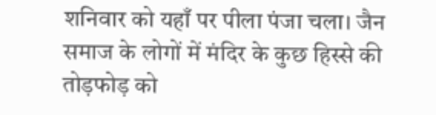शनिवार को यहाँ पर पीला पंजा चला। जैन समाज के लोगों में मंदिर के कुछ हिस्से की तोड़फोड़ को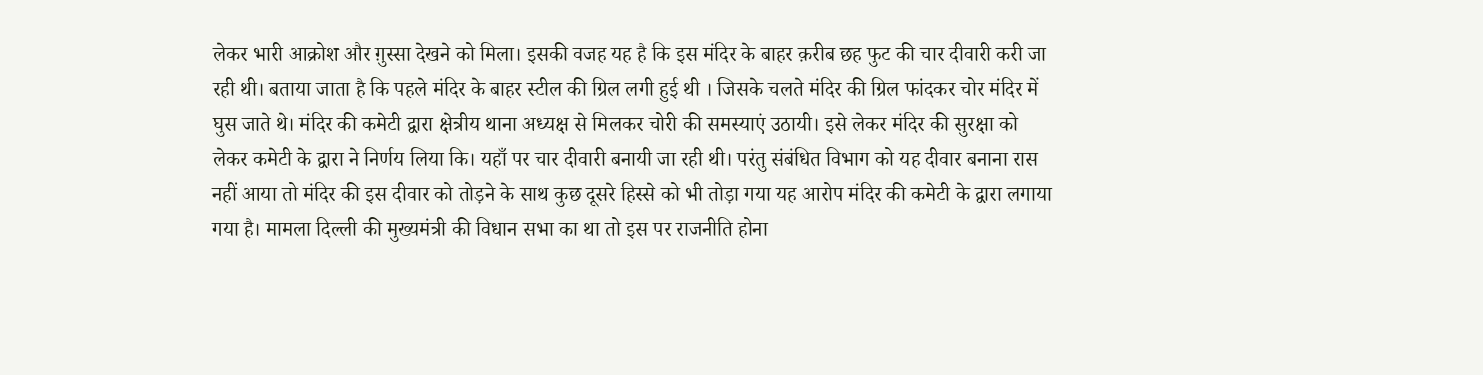लेकर भारी आक्रोश और ग़ुस्सा देखने को मिला। इसकी वजह यह है कि इस मंदिर के बाहर क़रीब छह फुट की चार दीवारी करी जा रही थी। बताया जाता है कि पहले मंदिर के बाहर स्टील की ग्रिल लगी हुई थी । जिसके चलते मंदिर की ग्रिल फांदकर चोर मंदिर में घुस जाते थे। मंदिर की कमेटी द्वारा क्षेत्रीय थाना अध्यक्ष से मिलकर चोरी की समस्याएं उठायी। इसे लेकर मंदिर की सुरक्षा को लेकर कमेटी के द्वारा ने निर्णय लिया कि। यहाँ पर चार दीवारी बनायी जा रही थी। परंतु संबंधित विभाग को यह दीवार बनाना रास नहीं आया तो मंदिर की इस दीवार को तोड़ने के साथ कुछ दूसरे हिस्से को भी तोड़ा गया यह आरोप मंदिर की कमेटी के द्वारा लगाया गया है। मामला दिल्ली की मुख्यमंत्री की विधान सभा का था तो इस पर राजनीति होना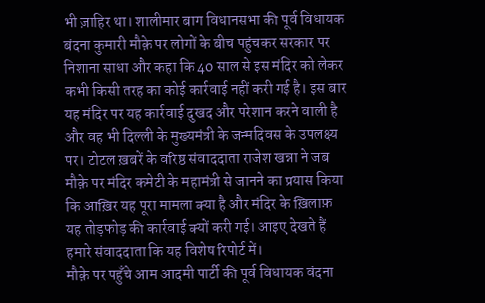भी ज़ाहिर था। शालीमार बाग विधानसभा की पूर्व विधायक बंदना कुमारी मौक़े पर लोगों के बीच पहुंचकर सरकार पर निशाना साधा और कहा कि 40 साल से इस मंदिर को लेकर कभी किसी तरह का कोई कार्रवाई नहीं करी गई है। इस बार यह मंदिर पर यह कार्रवाई दुखद और परेशान करने वाली है और वह भी दिल्ली के मुख्यमंत्री के जन्मदिवस के उपलक्ष्य पर। टोटल ख़बरें के वरिष्ठ संवाददाता राजेश खन्ना ने जब मौक़े पर मंदिर कमेटी के महामंत्री से जानने का प्रयास किया कि आख़िर यह पूरा मामला क्या है और मंदिर के ख़िलाफ़ यह तोड़फोड़ की कार्रवाई क्यों करी गई। आइए देखते हैं हमारे संवाददाता कि यह विशेष रिपोर्ट में।
मौक़े पर पहुँचे आम आदमी पार्टी की पूर्व विधायक वंदना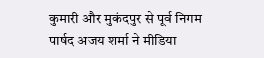कुमारी और मुकंदपुर से पूर्व निगम पार्षद अजय शर्मा ने मीडिया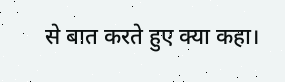से बात करते हुए क्या कहा।